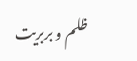ظلم و بربریت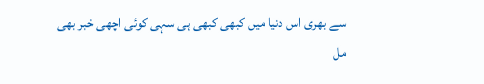سے بھری اس دنیا میں کبھی کبھی ہی سہی کوئی اچھی خبر بھی مل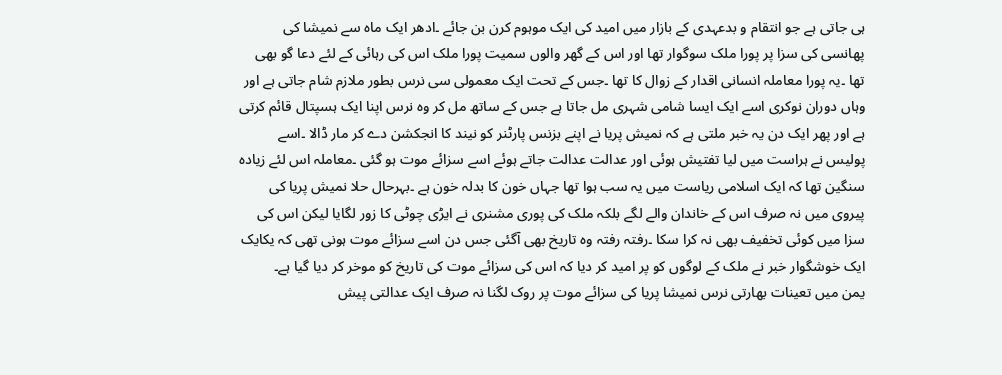ہی جاتی ہے جو انتقام و بدعہدی کے بازار میں امید کی ایک موہوم کرن بن جائے ۔ادھر ایک ماہ سے نمیشا کی پھانسی کی سزا پر پورا ملک سوگوار تھا اور اس کے گھر والوں سمیت پورا ملک اس کی رہائی کے لئے دعا گو بھی تھا ۔یہ پورا معاملہ انسانی اقدار کے زوال کا تھا ۔جس کے تحت ایک معمولی سی نرس بطور ملازم شام جاتی ہے اور وہاں دوران نوکری اسے ایک ایسا شامی شہری مل جاتا ہے جس کے ساتھ مل کر وہ نرس اپنا ایک ہسپتال قائم کرتی ہے اور پھر ایک دن یہ خبر ملتی ہے کہ نمیش پریا نے اپنے بزنس پارٹنر کو نیند کا انجکشن دے کر مار ڈالا ۔اسے پولیس نے ہراست میں لیا تفتیش ہوئی اور عدالت عدالت جاتے ہوئے اسے سزائے موت ہو گئی ۔معاملہ اس لئے زیادہ سنگین تھا کہ ایک اسلامی ریاست میں یہ سب ہوا تھا جہاں خون کا بدلہ خون ہے ۔بہرحال حلا نمیش پریا کی پیروی میں نہ صرف اس کے خاندان والے لگے بلکہ ملک کی پوری مشنری نے ایڑی چوٹی کا زور لگایا لیکن اس کی سزا میں کوئی تخفیف بھی نہ کرا سکا ۔رفتہ رفتہ وہ تاریخ بھی آگئی جس دن اسے سزائے موت ہونی تھی کہ یکایک ایک خوشگوار خبر نے ملک کے لوگوں کو پر امید کر دیا کہ اس کی سزائے موت کی تاریخ کو موخر کر دیا گیا ہے۔
یمن میں تعینات بھارتی نرس نمیشا پریا کی سزائے موت پر روک لگنا نہ صرف ایک عدالتی پیش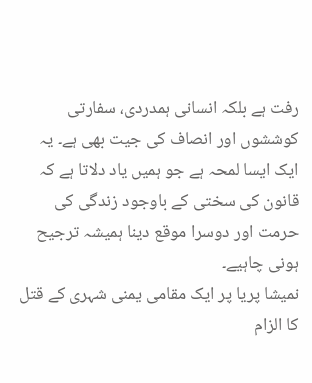رفت ہے بلکہ انسانی ہمدردی، سفارتی کوششوں اور انصاف کی جیت بھی ہے۔ یہ ایک ایسا لمحہ ہے جو ہمیں یاد دلاتا ہے کہ قانون کی سختی کے باوجود زندگی کی حرمت اور دوسرا موقع دینا ہمیشہ ترجیح ہونی چاہیے۔
نمیشا پریا پر ایک مقامی یمنی شہری کے قتل کا الزام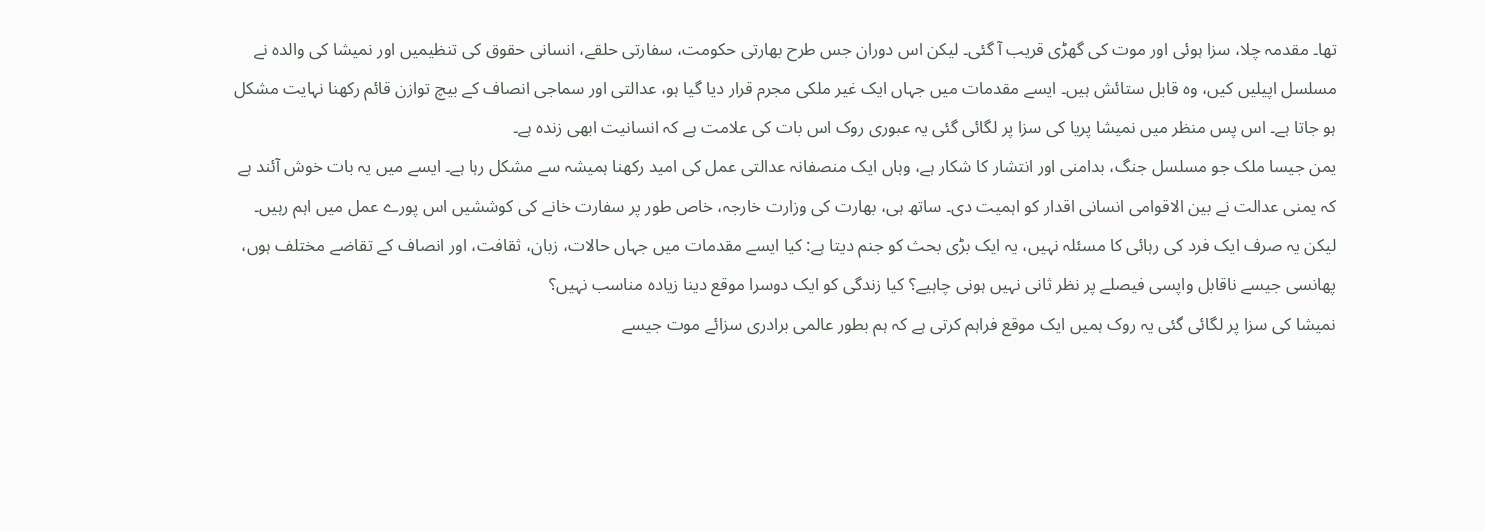تھا۔ مقدمہ چلا، سزا ہوئی اور موت کی گھڑی قریب آ گئی۔ لیکن اس دوران جس طرح بھارتی حکومت، سفارتی حلقے، انسانی حقوق کی تنظیمیں اور نمیشا کی والدہ نے مسلسل اپیلیں کیں، وہ قابل ستائش ہیں۔ ایسے مقدمات میں جہاں ایک غیر ملکی مجرم قرار دیا گیا ہو، عدالتی اور سماجی انصاف کے بیچ توازن قائم رکھنا نہایت مشکل ہو جاتا ہے۔ اس پس منظر میں نمیشا پریا کی سزا پر لگائی گئی یہ عبوری روک اس بات کی علامت ہے کہ انسانیت ابھی زندہ ہے۔
یمن جیسا ملک جو مسلسل جنگ، بدامنی اور انتشار کا شکار ہے، وہاں ایک منصفانہ عدالتی عمل کی امید رکھنا ہمیشہ سے مشکل رہا ہے۔ ایسے میں یہ بات خوش آئند ہے کہ یمنی عدالت نے بین الاقوامی انسانی اقدار کو اہمیت دی۔ ساتھ ہی، بھارت کی وزارت خارجہ، خاص طور پر سفارت خانے کی کوششیں اس پورے عمل میں اہم رہیں۔
لیکن یہ صرف ایک فرد کی رہائی کا مسئلہ نہیں، یہ ایک بڑی بحث کو جنم دیتا ہے: کیا ایسے مقدمات میں جہاں حالات، زبان، ثقافت، اور انصاف کے تقاضے مختلف ہوں، پھانسی جیسے ناقابل واپسی فیصلے پر نظر ثانی نہیں ہونی چاہیے؟ کیا زندگی کو ایک دوسرا موقع دینا زیادہ مناسب نہیں؟
نمیشا کی سزا پر لگائی گئی یہ روک ہمیں ایک موقع فراہم کرتی ہے کہ ہم بطور عالمی برادری سزائے موت جیسے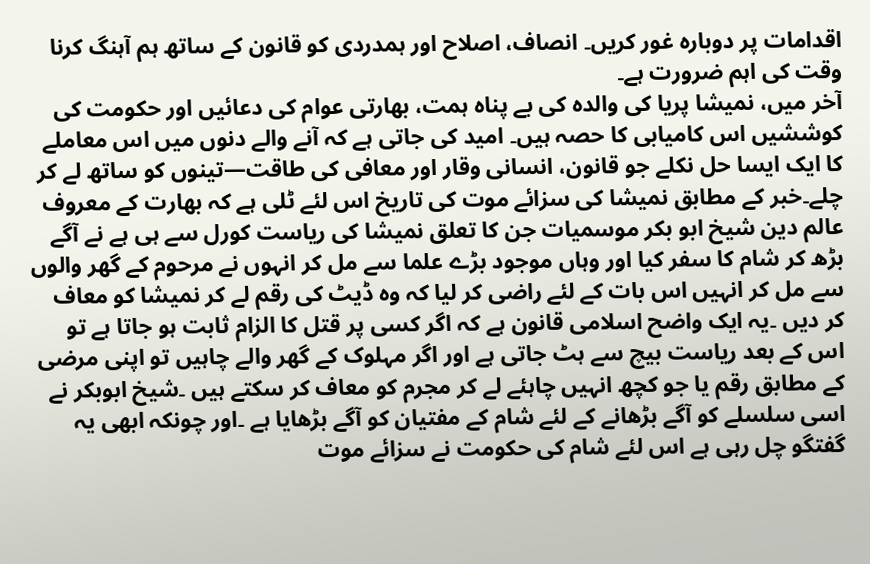اقدامات پر دوبارہ غور کریں۔ انصاف، اصلاح اور ہمدردی کو قانون کے ساتھ ہم آہنگ کرنا وقت کی اہم ضرورت ہے۔
آخر میں، نمیشا پریا کی والدہ کی بے پناہ ہمت، بھارتی عوام کی دعائیں اور حکومت کی کوششیں اس کامیابی کا حصہ ہیں۔ امید کی جاتی ہے کہ آنے والے دنوں میں اس معاملے کا ایک ایسا حل نکلے جو قانون، انسانی وقار اور معافی کی طاقت—تینوں کو ساتھ لے کر چلے۔خبر کے مطابق نمیشا کی سزائے موت کی تاریخ اس لئے ٹلی ہے کہ بھارت کے معروف عالم دین شیخ ابو بکر موسمیات جن کا تعلق نمیشا کی ریاست کورل سے ہی ہے نے آگے بڑھ کر شام کا سفر کیا اور وہاں موجود بڑے علما سے مل کر انہوں نے مرحوم کے گھر والوں سے مل کر انہیں اس بات کے لئے راضی کر لیا کہ وہ ڈیٹ کی رقم لے کر نمیشا کو معاف کر دیں ۔یہ ایک واضح اسلامی قانون ہے کہ اگر کسی پر قتل کا الزام ثابت ہو جاتا ہے تو اس کے بعد ریاست بیچ سے ہٹ جاتی ہے اور اگر مہلوک کے گھر والے چاہیں تو اپنی مرضی کے مطابق رقم یا جو کچھ انہیں چاہئے لے کر مجرم کو معاف کر سکتے ہیں ۔شیخ ابوبکر نے اسی سلسلے کو آگے بڑھانے کے لئے شام کے مفتیان کو آگے بڑھایا ہے ۔اور چونکہ ابھی یہ گفتگو چل رہی ہے اس لئے شام کی حکومت نے سزائے موت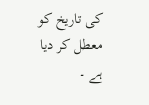کی تاریخ کو معطل کر دیا ہے ۔